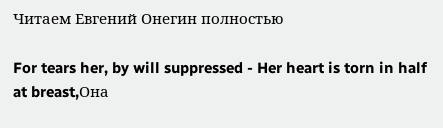Читаем Евгений Онегин полностью

For tears her, by will suppressed - Her heart is torn in half at breast,Она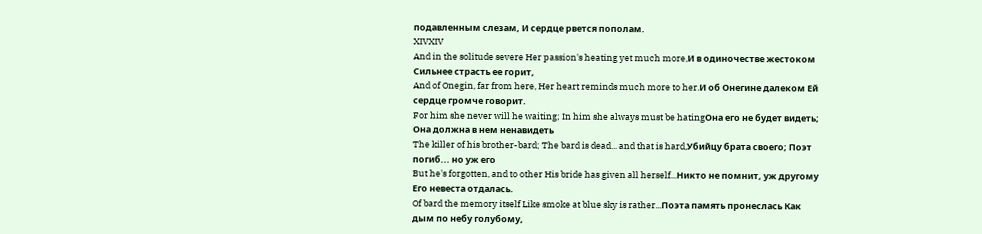подавленным слезам, И сердце рвется пополам.
XIVXIV
And in the solitude severe Her passion's heating yet much more,И в одиночестве жестоком Сильнее страсть ее горит,
And of Onegin, far from here, Her heart reminds much more to her.И об Онегине далеком Ей сердце громче говорит.
For him she never will he waiting; In him she always must be hatingОна его не будет видеть; Она должна в нем ненавидеть
The killer of his brother-bard; The bard is dead... and that is hard,Убийцу брата своего; Поэт погиб... но уж его
But he's forgotten, and to other His bride has given all herself...Никто не помнит, уж другому Его невеста отдалась.
Of bard the memory itself Like smoke at blue sky is rather...Поэта память пронеслась Как дым по небу голубому,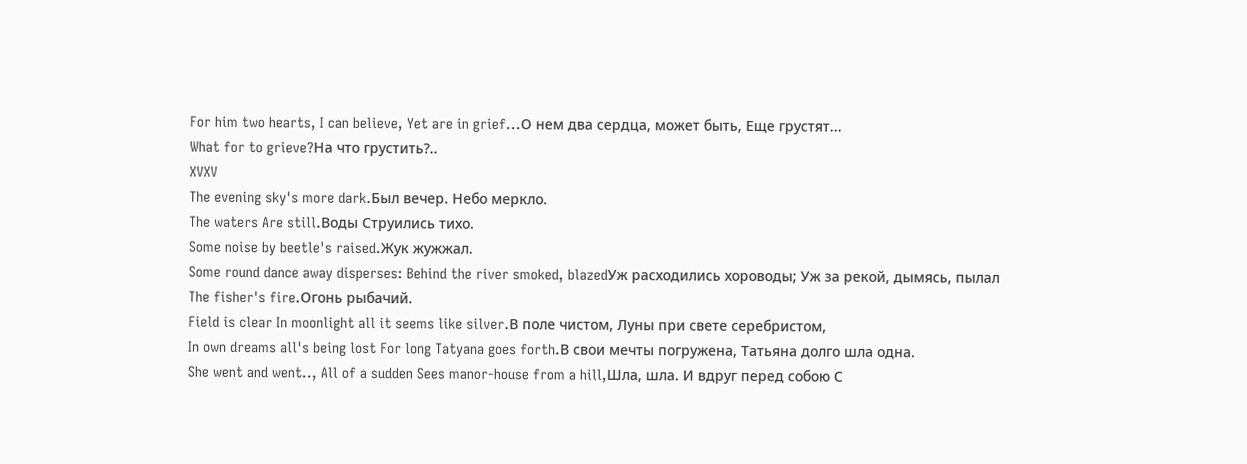For him two hearts, I can believe, Yet are in grief...О нем два сердца, может быть, Еще грустят...
What for to grieve?На что грустить?..
XVXV
The evening sky's more dark.Был вечер. Небо меркло.
The waters Are still.Воды Струились тихо.
Some noise by beetle's raised.Жук жужжал.
Some round dance away disperses: Behind the river smoked, blazedУж расходились хороводы; Уж за рекой, дымясь, пылал
The fisher's fire.Огонь рыбачий.
Field is clear In moonlight all it seems like silver.В поле чистом, Луны при свете серебристом,
In own dreams all's being lost For long Tatyana goes forth.В свои мечты погружена, Татьяна долго шла одна.
She went and went.., All of a sudden Sees manor-house from a hill,Шла, шла. И вдруг перед собою С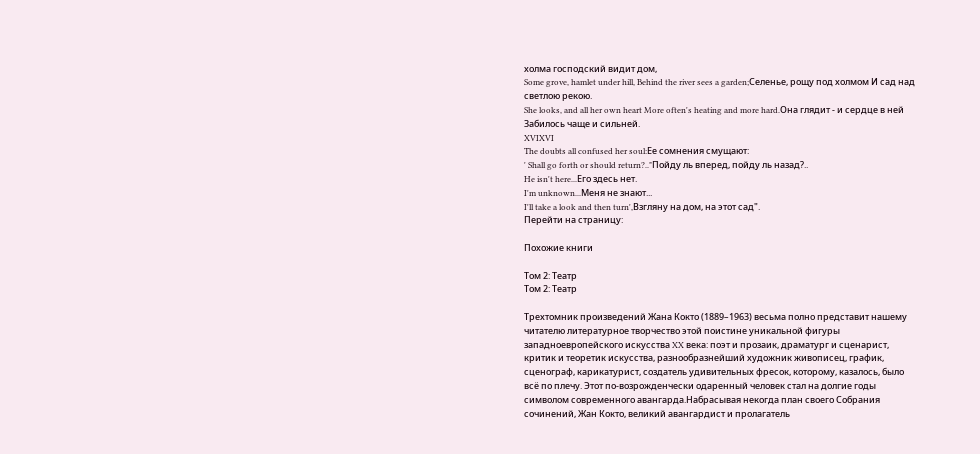холма господский видит дом,
Some grove, hamlet under hill, Behind the river sees a garden;Селенье, рощу под холмом И сад над светлою рекою.
She looks, and all her own heart More often's heating and more hard.Она глядит - и сердце в ней Забилось чаще и сильней.
XVIXVI
The doubts all confused her soul:Ее сомнения смущают:
' Shall go forth or should return?.."Пойду ль вперед, пойду ль назад?..
He isn't here...Его здесь нет.
I'm unknown...Меня не знают...
I'll take a look and then turn',Взгляну на дом, на этот сад".
Перейти на страницу:

Похожие книги

Том 2: Театр
Том 2: Театр

Трехтомник произведений Жана Кокто (1889–1963) весьма полно представит нашему читателю литературное творчество этой поистине уникальной фигуры западноевропейского искусства XX века: поэт и прозаик, драматург и сценарист, критик и теоретик искусства, разнообразнейший художник живописец, график, сценограф, карикатурист, создатель удивительных фресок, которому, казалось, было всё по плечу. Этот по-возрожденчески одаренный человек стал на долгие годы символом современного авангарда.Набрасывая некогда план своего Собрания сочинений, Жан Кокто, великий авангардист и пролагатель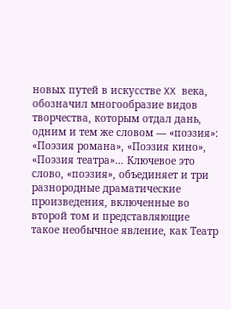новых путей в искусстве XX века, обозначил многообразие видов творчества, которым отдал дань, одним и тем же словом — «поэзия»: «Поэзия романа», «Поэзия кино», «Поэзия театра»… Ключевое это слово, «поэзия», объединяет и три разнородные драматические произведения, включенные во второй том и представляющие такое необычное явление, как Театр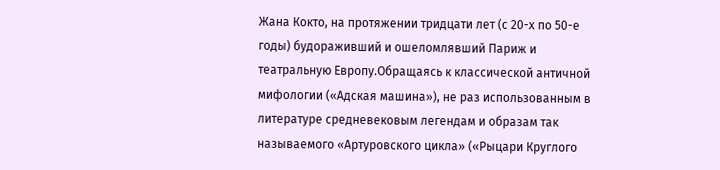Жана Кокто, на протяжении тридцати лет (с 20-х по 50-е годы) будораживший и ошеломлявший Париж и театральную Европу.Обращаясь к классической античной мифологии («Адская машина»), не раз использованным в литературе средневековым легендам и образам так называемого «Артуровского цикла» («Рыцари Круглого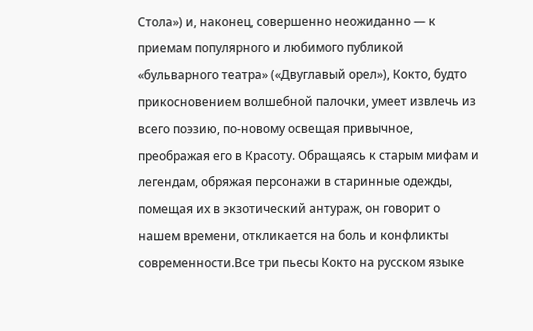Стола») и, наконец, совершенно неожиданно — к приемам популярного и любимого публикой «бульварного театра» («Двуглавый орел»), Кокто, будто прикосновением волшебной палочки, умеет извлечь из всего поэзию, по-новому освещая привычное, преображая его в Красоту. Обращаясь к старым мифам и легендам, обряжая персонажи в старинные одежды, помещая их в экзотический антураж, он говорит о нашем времени, откликается на боль и конфликты современности.Все три пьесы Кокто на русском языке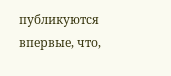публикуются впервые, что,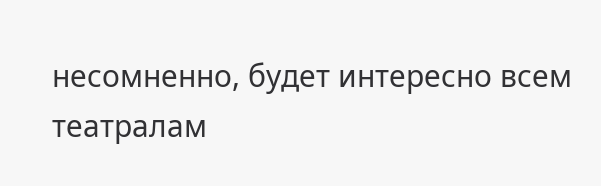несомненно, будет интересно всем театралам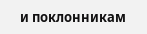и поклонникам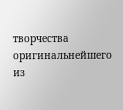творчества оригинальнейшего из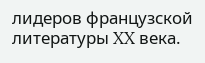лидеров французской литературы XX века.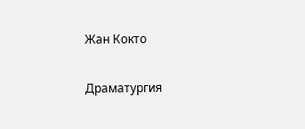Жан Кокто

Драматургия